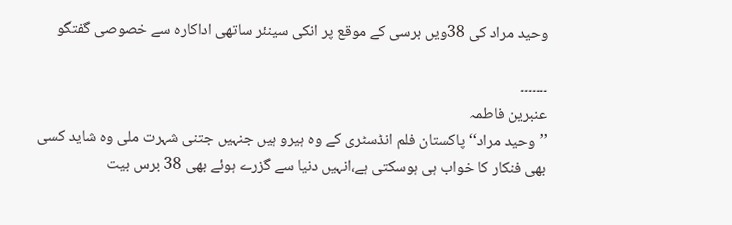وحید مراد کی 38ویں برسی کے موقع پر انکی سینئر ساتھی اداکارہ سے خصوصی گفتگو

۔۔۔۔۔۔۔
عنبرین فاطمہ
’’وحید مراد‘‘ پاکستان فلم انڈسٹری کے وہ ہیرو ہیں جنہیں جتنی شہرت ملی وہ شاید کسی بھی فنکار کا خواب ہی ہوسکتی ہے،انہیں دنیا سے گزرے ہوئے بھی 38 برس بیت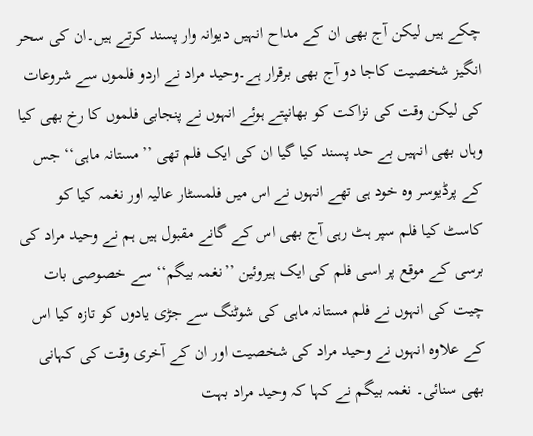چکے ہیں لیکن آج بھی ان کے مداح انہیں دیوانہ وار پسند کرتے ہیں۔ان کی سحر انگیز شخصیت کاجا دو آج بھی برقرار ہے۔وحید مراد نے اردو فلموں سے شروعات کی لیکن وقت کی نزاکت کو بھانپتے ہوئے انہوں نے پنجابی فلموں کا رخ بھی کیا وہاں بھی انہیں بے حد پسند کیا گیا ان کی ایک فلم تھی ’’مستانہ ماہی‘‘ جس کے پرڈیوسر وہ خود ہی تھے انہوں نے اس میں فلمسٹار عالیہ اور نغمہ کیا کو کاسٹ کیا فلم سپر ہٹ رہی آج بھی اس کے گانے مقبول ہیں ہم نے وحید مراد کی برسی کے موقع پر اسی فلم کی ایک ہیروئین ’’نغمہ بیگم‘‘ سے خصوصی بات چیت کی انہوں نے فلم مستانہ ماہی کی شوٹنگ سے جڑی یادوں کو تازہ کیا اس کے علاوہ انہوں نے وحید مراد کی شخصیت اور ان کے آخری وقت کی کہانی بھی سنائی۔ نغمہ بیگم نے کہا کہ وحید مراد بہت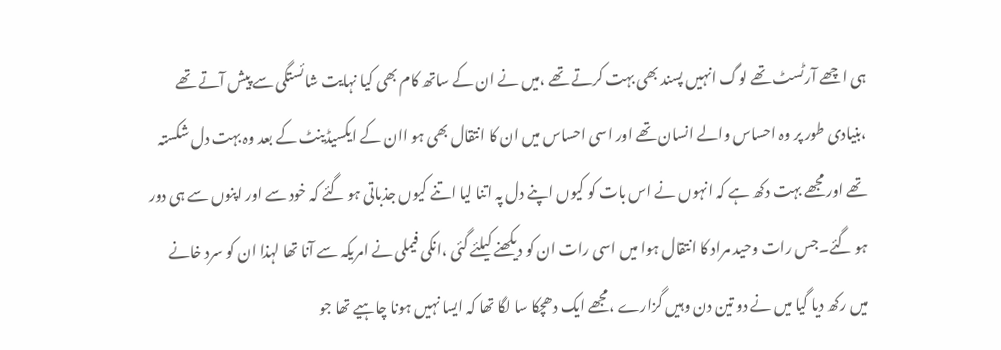ہی اچھے آرٹسٹ تھے لوگ انہیں پسند بھی بہت کرتے تھے ،میں نے ان کے ساتھ کام بھی کیا نہایت شائستگی سے پیش آتے تھے ،بنیادی طور پر وہ احساس والے انسان تھے اور اسی احساس میں ان کا انتقال بھی ہو اان کے ایکسیڈینٹ کے بعد وہ بہت دل شکستہ تھے اور مجھے بہت دکھ ہے کہ انہوں نے اس بات کو کیوں اپنے دل پہ اتنا لیا اتنے کیوں جذباتی ہو گئے کہ خود سے اور اپنوں سے ہی دور ہو گئے۔جس رات وحید مراد کا انتقال ہوا میں اسی رات ان کو دیکھنے کیلئے گئی ،انکی فیملی نے امریکہ سے آنا تھا لہذا ان کو سرد خانے میں رکھ دیا گیا میں نے دو تین دن وہیں گزارے ،مجھے ایک دھچکا سا لگا تھا کہ ایسا نہیں ہونا چاہیے تھا جو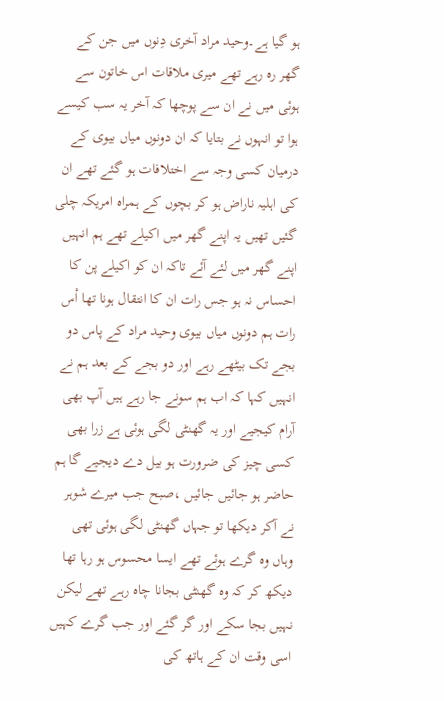ہو گیا ہے۔وحید مراد آخری دِنوں میں جن کے گھر رہ رہے تھے میری ملاقات اس خاتون سے ہوئی میں نے ان سے پوچھا کہ آخر یہ سب کیسے ہوا تو انہوں نے بتایا کہ ان دونوں میاں بیوی کے درمیان کسی وجہ سے اختلافات ہو گئے تھے ان کی اہلیہ ناراض ہو کر بچوں کے ہمراہ امریکہ چلی گئیں تھیں یہ اپنے گھر میں اکیلے تھے ہم انہیں اپنے گھر میں لئے آئے تاکہ ان کو اکیلے پن کا احساس نہ ہو جس رات ان کا انتقال ہونا تھا اْس رات ہم دونوں میاں بیوی وحید مراد کے پاس دو بجے تک بیٹھے رہے اور دو بجے کے بعد ہم نے انہیں کہا کہ اب ہم سونے جا رہے ہیں آپ بھی آرام کیجیے اور یہ گھنٹی لگی ہوئی ہے زرا بھی کسی چیز کی ضرورت ہو بیل دے دیجیے گا ہم حاضر ہو جائیں جائیں ،صبح جب میرے شوہر نے آکر دیکھا تو جہاں گھنٹی لگی ہوئی تھی وہاں وہ گرے ہوئے تھے ایسا محسوس ہو رہا تھا دیکھ کر کہ وہ گھنٹی بجانا چاہ رہے تھے لیکن نہیں بجا سکے اور گر گئے اور جب گرے کہیں اسی وقت ان کے ہاتھ کی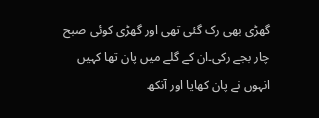گھڑی بھی رک گئی تھی اور گھڑی کوئی صبح چار بجے رکی۔ان کے گلے میں پان تھا کہیں انہوں نے پان کھایا اور آنکھ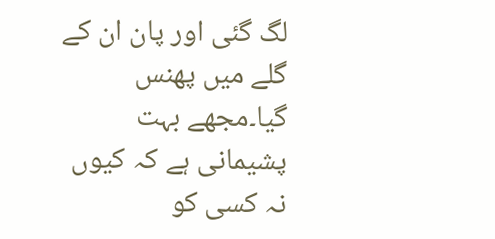لگ گئی اور پان ان کے گلے میں پھنس گیا۔مجھے بہت پشیمانی ہے کہ کیوں نہ کسی کو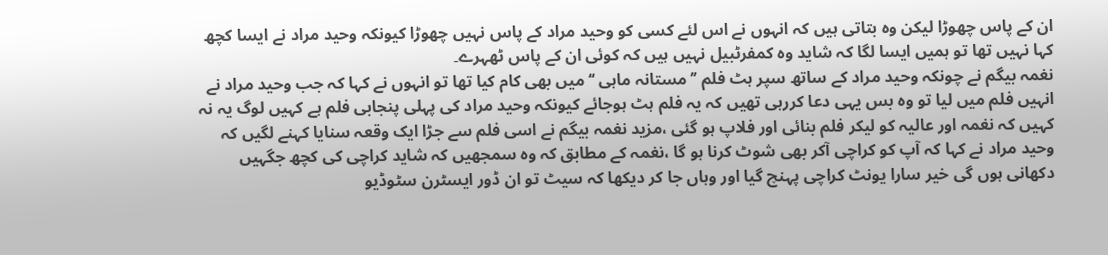ان کے پاس چھوڑا لیکن وہ بتاتی ہیں کہ انہوں نے اس لئے کسی کو وحید مراد کے پاس نہیں چھوڑا کیونکہ وحید مراد نے ایسا کچھ کہا نہیں تھا تو ہمیں ایسا لگا کہ شاید وہ کمفرٹبیل نہیں ہیں کہ کوئی ان کے پاس ٹھہرے۔
نغمہ بیگم نے چونکہ وحید مراد کے ساتھ سپر ہٹ فلم ’’مستانہ ماہی ‘‘ میں بھی کام کیا تھا تو انہوں نے کہا کہ جب وحید مراد نے انہیں فلم میں لیا تو وہ بس یہی دعا کررہی تھیں کہ یہ فلم ہٹ ہوجائے کیونکہ وحید مراد کی پہلی پنجابی فلم ہے کہیں لوگ یہ نہ کہیں کہ نغمہ اور عالیہ کو لیکر فلم بنائی اور فلاپ ہو گئی ،مزید نغمہ بیگم نے اسی فلم سے جڑا ایک وقعہ سنایا کہنے لگیں کہ وحید مراد نے کہا کہ آپ کو کراچی آکر بھی شوٹ کرنا ہو گا ،نغمہ کے مطابق کہ وہ سمجھیں کہ شاید کراچی کی کچھ جگہیں دکھانی ہوں گی خیر سارا یونٹ کراچی پہنچ گیا اور وہاں جا کر دیکھا کہ سیٹ تو ان ڈور ایسٹرن سٹوڈیو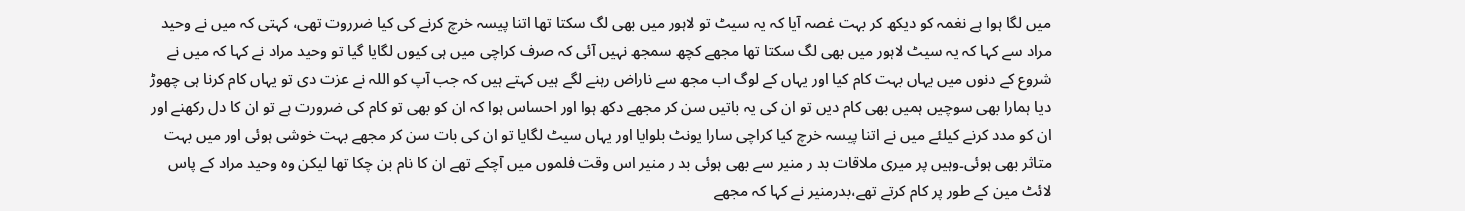میں لگا ہوا ہے نغمہ کو دیکھ کر بہت غصہ آیا کہ یہ سیٹ تو لاہور میں بھی لگ سکتا تھا اتنا پیسہ خرچ کرنے کی کیا ضرروت تھی، کہتی کہ میں نے وحید مراد سے کہا کہ یہ سیٹ لاہور میں بھی لگ سکتا تھا مجھے کچھ سمجھ نہیں آئی کہ صرف کراچی میں ہی کیوں لگایا گیا تو وحید مراد نے کہا کہ میں نے شروع کے دنوں میں یہاں بہت کام کیا اور یہاں کے لوگ اب مجھ سے ناراض رہنے لگے ہیں کہتے ہیں کہ جب آپ کو اللہ نے عزت دی تو یہاں کام کرنا ہی چھوڑ دیا ہمارا بھی سوچیں ہمیں بھی کام دیں تو ان کی یہ باتیں سن کر مجھے دکھ ہوا اور احساس ہوا کہ ان کو بھی تو کام کی ضرورت ہے تو ان کا دل رکھنے اور ان کو مدد کرنے کیلئے میں نے اتنا پیسہ خرچ کیا کراچی سارا یونٹ بلوایا اور یہاں سیٹ لگایا تو ان کی بات سن کر مجھے بہت خوشی ہوئی اور میں بہت متاثر بھی ہوئی۔وہیں پر میری ملاقات بد ر منیر سے بھی ہوئی بد ر منیر اس وقت فلموں میں آچکے تھے ان کا نام بن چکا تھا لیکن وہ وحید مراد کے پاس لائٹ مین کے طور پر کام کرتے تھے،بدرمنیر نے کہا کہ مجھے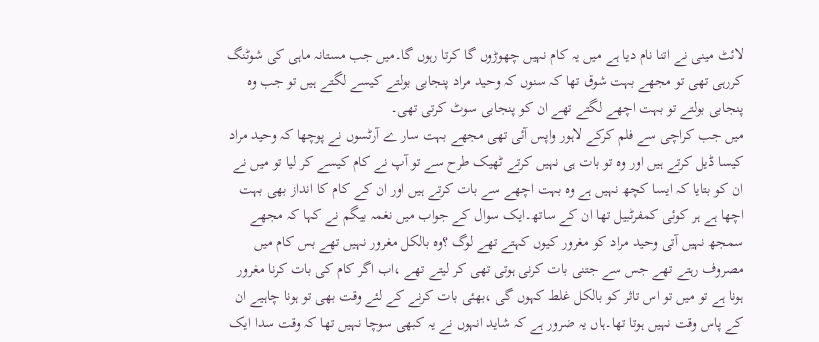لائٹ مینی نے اتنا نام دیا ہے میں یہ کام نہیں چھوڑوں گا کرتا رہوں گا۔میں جب مستانہ ماہی کی شوٹنگ کررہی تھی تو مجھے بہت شوق تھا کہ سنوں کہ وحید مراد پنجابی بولتے کیسے لگتے ہیں تو جب وہ پنجابی بولتے تو بہت اچھے لگتے تھے ان کو پنجابی سوٹ کرتی تھی۔
میں جب کراچی سے فلم کرکے لاہور واپس آئی تھی مجھے بہت سار ے آرٹسوں نے پوچھا کہ وحید مراد کیسا ڈیل کرتے ہیں اور وہ تو بات ہی نہیں کرتے ٹھیک طرح سے تو آپ نے کام کیسے کر لیا تو میں نے ان کو بتایا کہ ایسا کچھ نہیں ہے وہ بہت اچھے سے بات کرتے ہیں اور ان کے کام کا انداز بھی بہت اچھا ہے ہر کوئی کمفرٹبیل تھا ان کے ساتھ۔ایک سوال کے جواب میں نغمہ بیگم نے کہا کہ مجھے سمجھ نہیں آتی وحید مراد کو مغرور کیوں کہتے تھے لوگ ؟وہ بالکل مغرور نہیں تھے بس کام میں مصروف رہتے تھے جس سے جتنی بات کرنی ہوتی تھی کر لیتے تھے ،اب اگر کام کی بات کرنا مغرور ہونا ہے تو میں تو اس تاثر کو بالکل غلط کہوں گی ،بھئی بات کرنے کے لئے وقت بھی تو ہونا چاہیے ان کے پاس وقت نہیں ہوتا تھا۔ہاں یہ ضرور ہے کہ شاید انہوں نے یہ کبھی سوچا نہیں تھا کہ وقت سدا ایک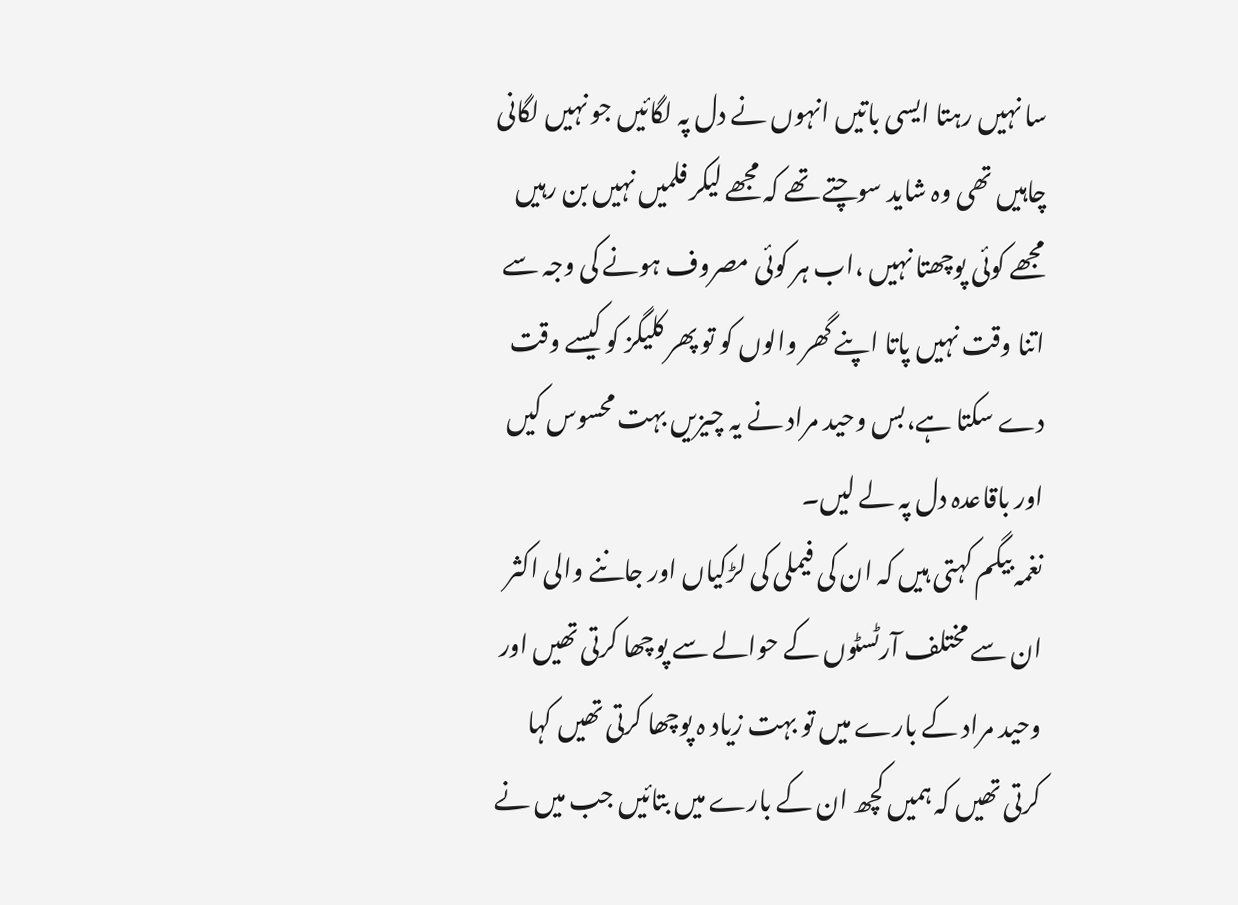سا نہیں رہتا ایسی باتیں انہوں نے دل پہ لگائیں جو نہیں لگانی چاہیں تھی وہ شاید سوچتے تھے کہ مجھے لیکر فلمیں نہیں بن رہیں مجھے کوئی پوچھتا نہیں ،اب ہر کوئی مصروف ہونے کی وجہ سے اتنا وقت نہیں پاتا اپنے گھر والوں کو تو پھر کلیگز کو کیسے وقت دے سکتا ہے،بس وحید مراد نے یہ چیزیں بہت محسوس کیں اور باقاعدہ دل پہ لے لیں۔
نغمہ بیگم کہتی ہیں کہ ان کی فیملی کی لڑکیاں اور جاننے والی اکثر ان سے مختلف آرٹسٹوں کے حوالے سے پوچھا کرتی تھیں اور وحید مراد کے بارے میں تو بہت زیاد ہ پوچھا کرتی تھیں کہا کرتی تھیں کہ ہمیں کچھ ان کے بارے میں بتائیں جب میں نے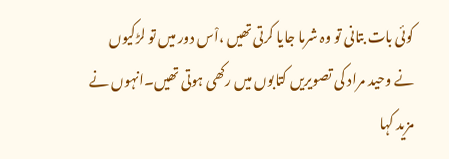کوئی بات بتانی تو وہ شرما جایا کرتی تھیں ،اْس دور میں تو لڑکیوں نے وحید مراد کی تصویریں کتابوں میں رکھی ہوتی تھیں۔انہوں نے مزید کہا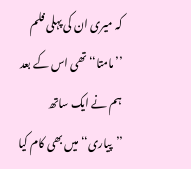کہ میری ان کی پہلی فلم ’’مامتا‘‘ تھی اس کے بعد ہم نے ایک ساتھ ’’پیاری‘‘ میں بھی کام کیا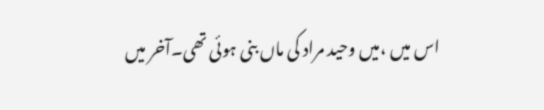اس میں ،میں وحید مراد کی ماں بنی ہوئی تھی۔آخر میں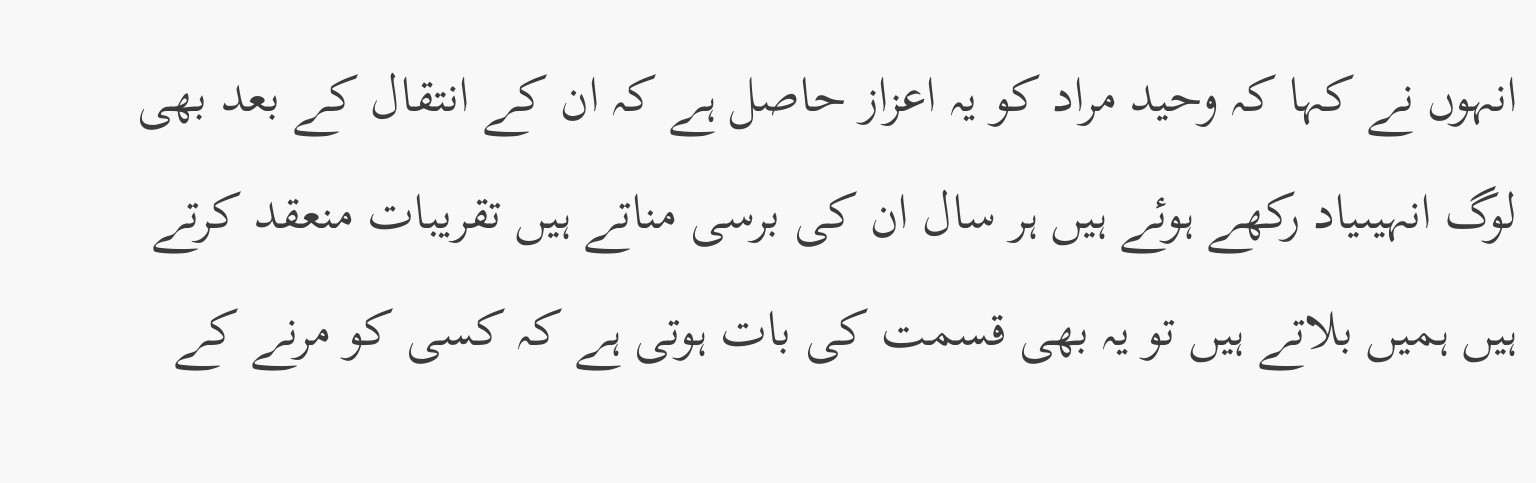انہوں نے کہا کہ وحید مراد کو یہ اعزاز حاصل ہے کہ ان کے انتقال کے بعد بھی لوگ انہیںیاد رکھے ہوئے ہیں ہر سال ان کی برسی مناتے ہیں تقریبات منعقد کرتے ہیں ہمیں بلاتے ہیں تو یہ بھی قسمت کی بات ہوتی ہے کہ کسی کو مرنے کے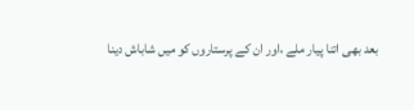بعد بھی اتنا پیار ملے ،اور ان کے پرستاروں کو میں شاباش دینا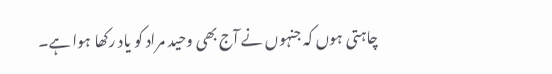چاہتی ہوں کہ جنہوں نے آج بھی وحید مراد کو یاد رکھا ہوا ہے۔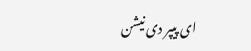ای پیپر دی نیشن